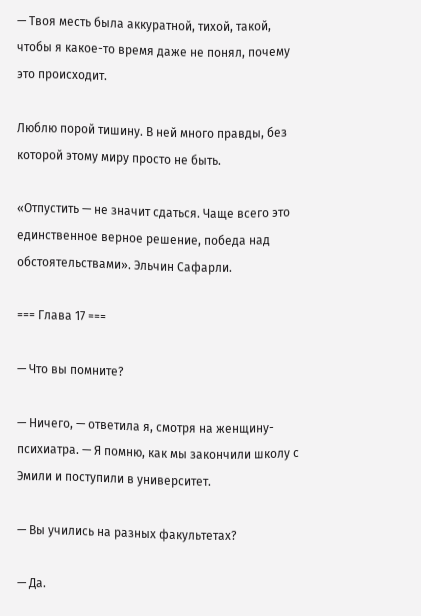— Твоя месть была аккуратной, тихой, такой, чтобы я какое-то время даже не понял, почему это происходит.

Люблю порой тишину. В ней много правды, без которой этому миру просто не быть.

«Отпустить — не значит сдаться. Чаще всего это единственное верное решение, победа над обстоятельствами». Эльчин Сафарли.

=== Глава 17 ===

— Что вы помните?

— Ничего, — ответила я, смотря на женщину-психиатра. — Я помню, как мы закончили школу с Эмили и поступили в университет.

— Вы учились на разных факультетах?

— Да.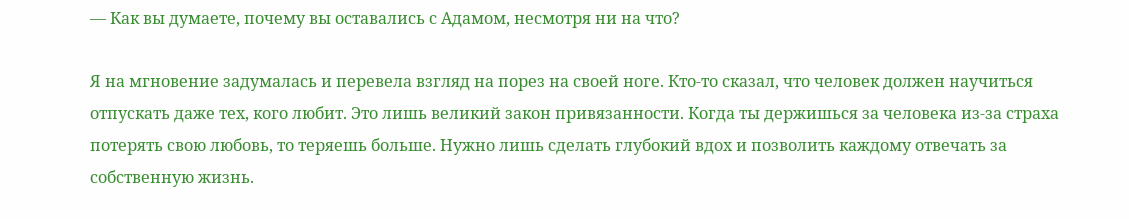— Как вы думаете, почему вы оставались с Адамом, несмотря ни на что?

Я на мгновение задумалась и перевела взгляд на порез на своей ноге. Кто-то сказал, что человек должен научиться отпускать даже тех, кого любит. Это лишь великий закон привязанности. Когда ты держишься за человека из-за страха потерять свою любовь, то теряешь больше. Нужно лишь сделать глубокий вдох и позволить каждому отвечать за собственную жизнь.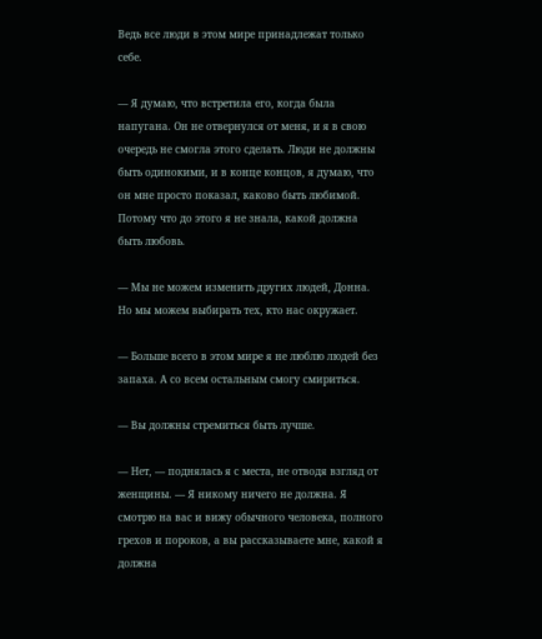Ведь все люди в этом мире принадлежат только себе.

— Я думаю, что встретила его, когда была напугана. Он не отвернулся от меня, и я в свою очередь не смогла этого сделать. Люди не должны быть одинокими, и в конце концов, я думаю, что он мне просто показал, каково быть любимой. Потому что до этого я не знала, какой должна быть любовь.

— Мы не можем изменить других людей, Донна. Но мы можем выбирать тех, кто нас окружает.

— Больше всего в этом мире я не люблю людей без запаха. А со всем остальным смогу смириться.

— Вы должны стремиться быть лучше.

— Нет, — поднялась я с места, не отводя взгляд от женщины. — Я никому ничего не должна. Я смотрю на вас и вижу обычного человека, полного грехов и пороков, а вы рассказываете мне, какой я должна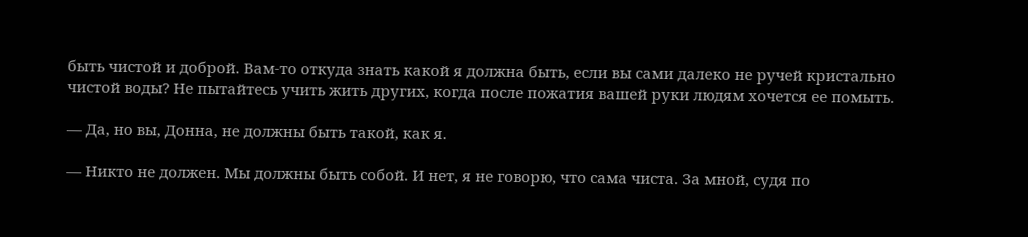быть чистой и доброй. Вам-то откуда знать какой я должна быть, если вы сами далеко не ручей кристально чистой воды? Не пытайтесь учить жить других, когда после пожатия вашей руки людям хочется ее помыть.

— Да, но вы, Донна, не должны быть такой, как я.

— Никто не должен. Мы должны быть собой. И нет, я не говорю, что сама чиста. За мной, судя по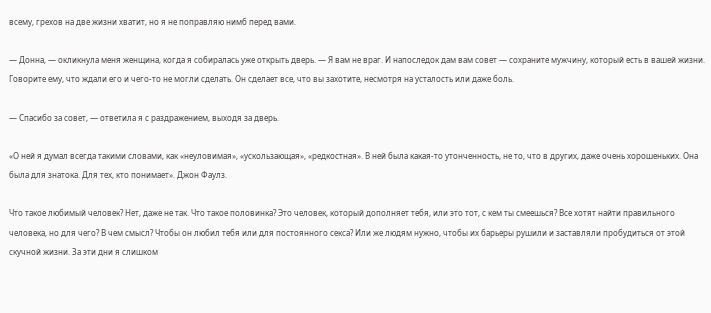всему, грехов на две жизни хватит, но я не поправляю нимб перед вами.

— Донна, — окликнула меня женщина, когда я собиралась уже открыть дверь. — Я вам не враг. И напоследок дам вам совет — сохраните мужчину, который есть в вашей жизни. Говорите ему, что ждали его и чего-то не могли сделать. Он сделает все, что вы захотите, несмотря на усталость или даже боль.

— Спасибо за совет, — ответила я с раздражением, выходя за дверь.

«О ней я думал всегда такими словами, как «неуловимая», «ускользающая», «редкостная». В ней была какая-то утонченность, не то, что в других, даже очень хорошеньких. Она была для знатока. Для тех, кто понимает». Джон Фаулз.

Что такое любимый человек? Нет, даже не так. Что такое половинка? Это человек, который дополняет тебя, или это тот, с кем ты смеешься? Все хотят найти правильного человека, но для чего? В чем смысл? Чтобы он любил тебя или для постоянного секса? Или же людям нужно, чтобы их барьеры рушили и заставляли пробудиться от этой скучной жизни. За эти дни я слишком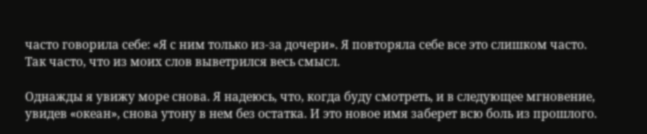часто говорила себе: «Я с ним только из-за дочери». Я повторяла себе все это слишком часто. Так часто, что из моих слов выветрился весь смысл.

Однажды я увижу море снова. Я надеюсь, что, когда буду смотреть, и в следующее мгновение, увидев «океан», снова утону в нем без остатка. И это новое имя заберет всю боль из прошлого.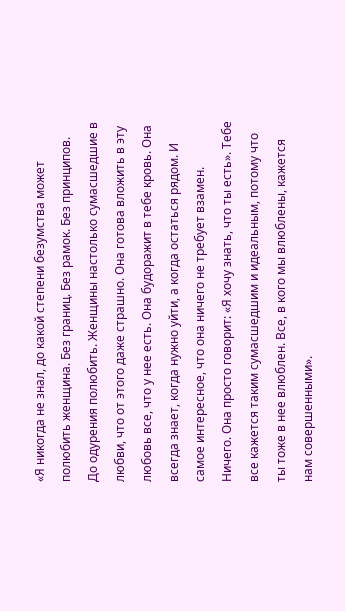«Я никогда не знал, до какой степени безумства может полюбить женщина. Без границ. Без рамок. Без принципов. До одурения полюбить. Женщины настолько сумасшедшие в любви, что от этого даже страшно. Она готова вложить в эту любовь все, что у нее есть. Она будоражит в тебе кровь. Она всегда знает, когда нужно уйти, а когда остаться рядом. И самое интересное, что она ничего не требует взамен. Ничего. Она просто говорит: «Я хочу знать, что ты есть». Тебе все кажется таким сумасшедшим и идеальным, потому что ты тоже в нее влюблен. Все, в кого мы влюблены, кажется нам совершенными».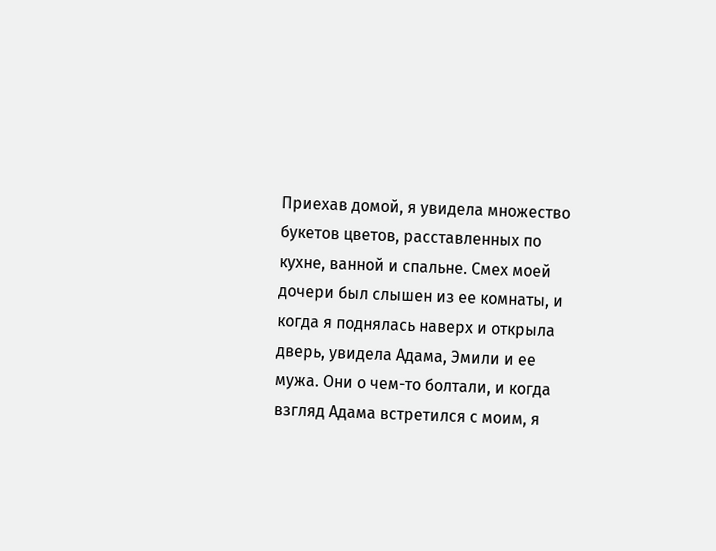Приехав домой, я увидела множество букетов цветов, расставленных по кухне, ванной и спальне. Смех моей дочери был слышен из ее комнаты, и когда я поднялась наверх и открыла дверь, увидела Адама, Эмили и ее мужа. Они о чем-то болтали, и когда взгляд Адама встретился с моим, я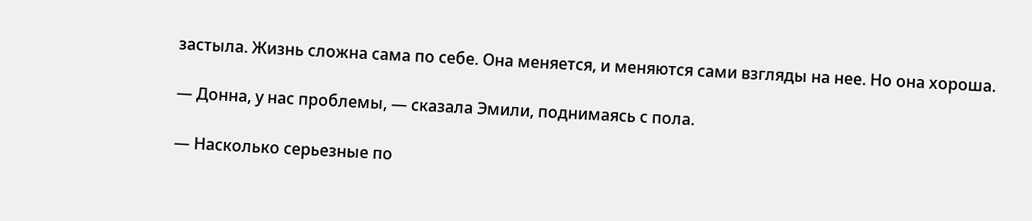застыла. Жизнь сложна сама по себе. Она меняется, и меняются сами взгляды на нее. Но она хороша.

— Донна, у нас проблемы, — сказала Эмили, поднимаясь с пола.

— Насколько серьезные по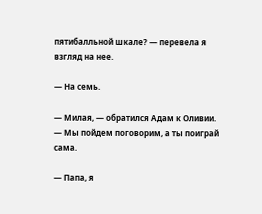пятибалльной шкале? — перевела я взгляд на нее.

— На семь.

— Милая, — обратился Адам к Оливии. — Мы пойдем поговорим, а ты поиграй сама.

— Папа, я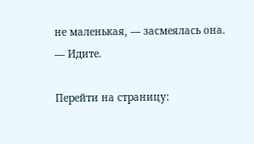не маленькая, — засмеялась она. — Идите.

Перейти на страницу: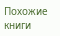Похожие книги